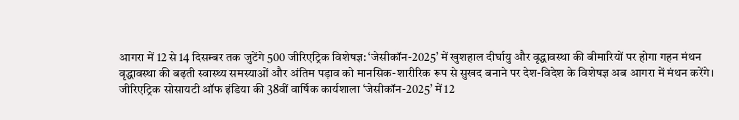आगरा में 12 से 14 दिसम्बर तक जुटेंगे 500 जीरिएट्रिक विशेषज्ञ: ‘जेसीकॉन-2025’ में खुशहाल दीर्घायु और वृद्धावस्था की बीमारियों पर होगा गहन मंथन
वृद्धावस्था की बढ़ती स्वास्थ्य समस्याओं और अंतिम पड़ाव को मानसिक-शारीरिक रूप से सुखद बनाने पर देश-विदेश के विशेषज्ञ अब आगरा में मंथन करेंगे। जीरिएट्रिक सोसायटी ऑफ इंडिया की 38वीं वार्षिक कार्यशाला ‘जेसीकॉन-2025’ में 12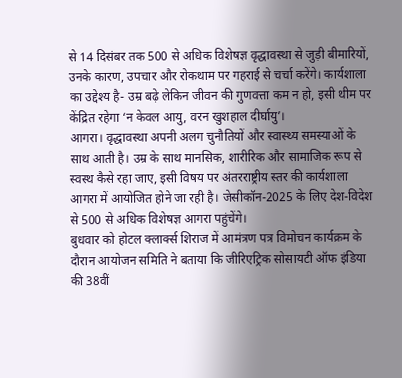से 14 दिसंबर तक 500 से अधिक विशेषज्ञ वृद्धावस्था से जुड़ी बीमारियों, उनके कारण, उपचार और रोकथाम पर गहराई से चर्चा करेंगे। कार्यशाला का उद्देश्य है- उम्र बढ़े लेकिन जीवन की गुणवत्ता कम न हो, इसी थीम पर केंद्रित रहेगा ‘न केवल आयु, वरन खुशहाल दीर्घायु’।
आगरा। वृद्धावस्था अपनी अलग चुनौतियों और स्वास्थ्य समस्याओं के साथ आती है। उम्र के साथ मानसिक, शारीरिक और सामाजिक रूप से स्वस्थ कैसे रहा जाए, इसी विषय पर अंतरराष्ट्रीय स्तर की कार्यशाला आगरा में आयोजित होने जा रही है। जेसीकॉन-2025 के लिए देश-विदेश से 500 से अधिक विशेषज्ञ आगरा पहुंचेंगे।
बुधवार को होटल क्लार्क्स शिराज में आमंत्रण पत्र विमोचन कार्यक्रम के दौरान आयोजन समिति ने बताया कि जीरिएट्रिक सोसायटी ऑफ इंडिया की 38वीं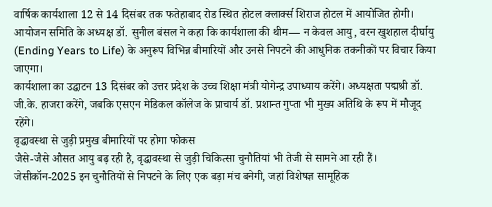वार्षिक कार्यशाला 12 से 14 दिसंबर तक फतेहाबाद रोड स्थित होटल क्लार्क्स शिराज होटल में आयोजित होगी।
आयोजन समिति के अध्यक्ष डॉ. सुनील बंसल ने कहा कि कार्यशाला की थीम— न केवल आयु, वरन खुशहाल दीर्घायु (Ending Years to Life) के अनुरूप विभिन्न बीमारियों और उनसे निपटने की आधुनिक तकनीकों पर विचार किया जाएगा।
कार्यशाला का उद्घाटन 13 दिसंबर को उत्तर प्रदेश के उच्च शिक्षा मंत्री योगेन्द्र उपाध्याय करेंगे। अध्यक्षता पद्मश्री डॉ. जी.के. हाजरा करेंगे, जबकि एसएन मेडिकल कॉलेज के प्राचार्य डॉ. प्रशान्त गुप्ता भी मुख्य अतिथि के रूप में मौजूद रहेंगे।
वृद्धावस्था से जुड़ी प्रमुख बीमारियों पर होगा फोकस
जैसे-जैसे औसत आयु बढ़ रही है, वृद्धावस्था से जुड़ी चिकित्सा चुनौतियां भी तेजी से सामने आ रही हैं। जेसीकॉन-2025 इन चुनौतियों से निपटने के लिए एक बड़ा मंच बनेगी, जहां विशेषज्ञ सामूहिक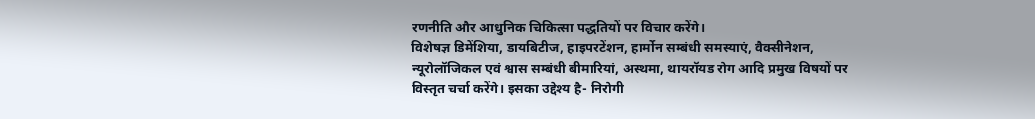रणनीति और आधुनिक चिकित्सा पद्धतियों पर विचार करेंगे।
विशेषज्ञ डिमेंशिया, डायबिटीज, हाइपरटेंशन, हार्मोन सम्बंधी समस्याएं, वैक्सीनेशन, न्यूरोलॉजिकल एवं श्वास सम्बंधी बीमारियां, अस्थमा, थायरॉयड रोग आदि प्रमुख विषयों पर विस्तृत चर्चा करेंगे। इसका उद्देश्य है- निरोगी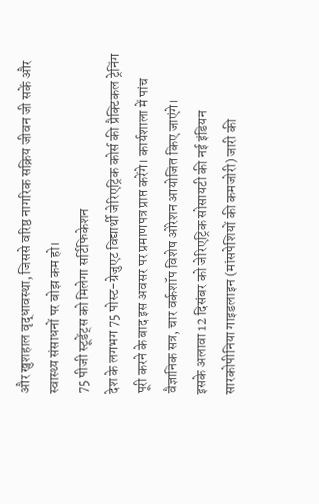और खुशहाल वृद्धावस्था, जिससे वरिष्ठ नागरिक सक्रिय जीवन जी सकें और स्वास्थ्य संसाधनों पर बोझ कम हो।
75 पीजी स्टूडेंट्स को मिलेगा सर्टिफिकेशन
देश के लगभग 75 पोस्ट-ग्रेजुएट विद्यार्थी जेरिएट्रिक कोर्स की प्रैक्टिकल ट्रेनिंग पूरी करने के बाद इस अवसर पर प्रमाणपत्र प्राप्त करेंगे। कार्यशाला में पांच वैज्ञानिक सत्र, चार वर्कशॉप विशेष ओरेशन आयोजित किए जाएंगे।
इसके अलावा 12 दिसंबर को जेरिएट्रिक सोसायटी की नई इंडियन सारकोपीनिया गाइडलाइन (मांसपेशियों की कमजोरी) जारी की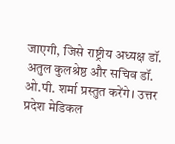जाएगी, जिसे राष्ट्रीय अध्यक्ष डॉ. अतुल कुलश्रेष्ठ और सचिव डॉ. ओ.पी. शर्मा प्रस्तुत करेंगे। उत्तर प्रदेश मेडिकल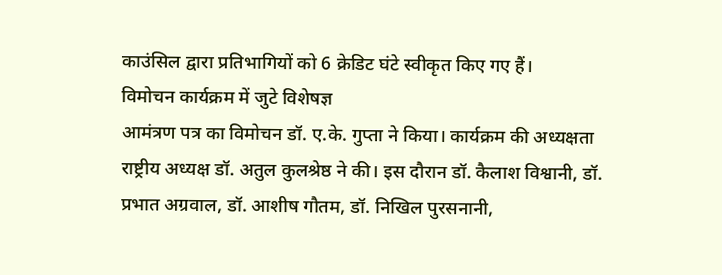काउंसिल द्वारा प्रतिभागियों को 6 क्रेडिट घंटे स्वीकृत किए गए हैं।
विमोचन कार्यक्रम में जुटे विशेषज्ञ
आमंत्रण पत्र का विमोचन डॉ. ए.के. गुप्ता ने किया। कार्यक्रम की अध्यक्षता राष्ट्रीय अध्यक्ष डॉ. अतुल कुलश्रेष्ठ ने की। इस दौरान डॉ. कैलाश विश्वानी, डॉ. प्रभात अग्रवाल, डॉ. आशीष गौतम, डॉ. निखिल पुरसनानी,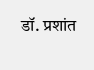डॉ. प्रशांत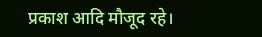प्रकाश आदि मौजूद रहे।